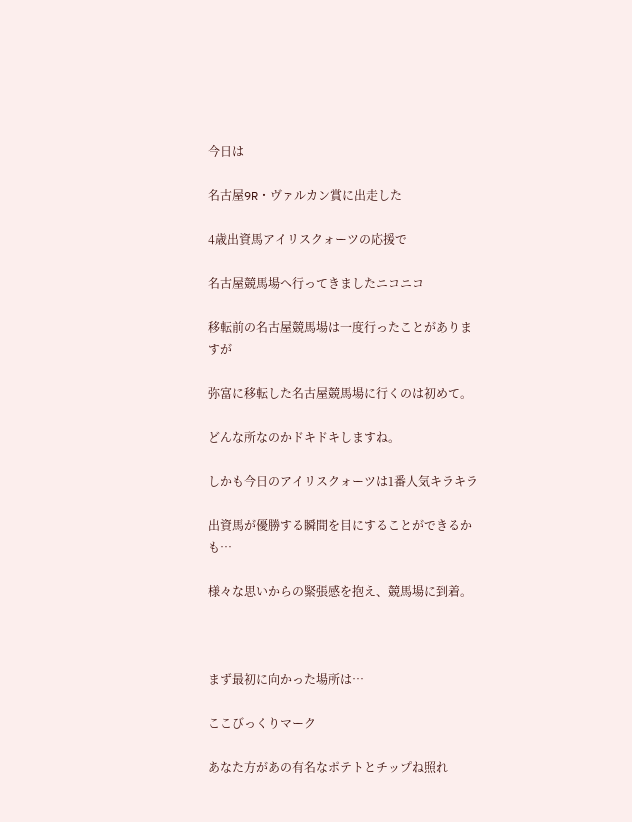今日は

名古屋9R・ヴァルカン賞に出走した

4歳出資馬アイリスクォーツの応援で

名古屋競馬場へ行ってきましたニコニコ

移転前の名古屋競馬場は一度行ったことがありますが

弥富に移転した名古屋競馬場に行くのは初めて。

どんな所なのかドキドキしますね。

しかも今日のアイリスクォーツは1番人気キラキラ

出資馬が優勝する瞬間を目にすることができるかも…

様々な思いからの緊張感を抱え、競馬場に到着。



まず最初に向かった場所は…

ここびっくりマーク

あなた方があの有名なポテトとチップね照れ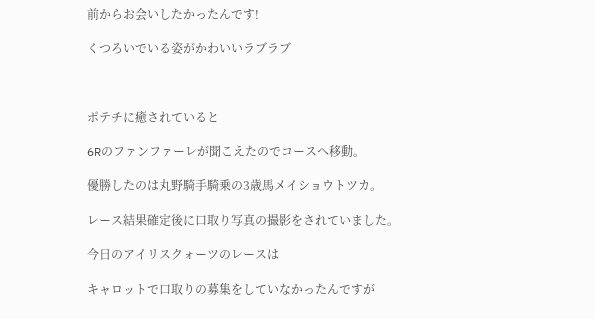前からお会いしたかったんです!

くつろいでいる姿がかわいいラブラブ



ポテチに癒されていると

6Rのファンファーレが聞こえたのでコースへ移動。

優勝したのは丸野騎手騎乗の3歳馬メイショウトツカ。

レース結果確定後に口取り写真の撮影をされていました。

今日のアイリスクォーツのレースは

キャロットで口取りの募集をしていなかったんですが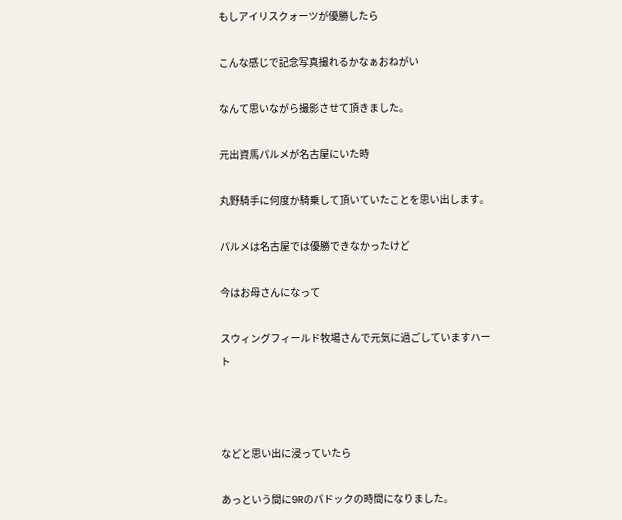もしアイリスクォーツが優勝したら

こんな感じで記念写真撮れるかなぁおねがい

なんて思いながら撮影させて頂きました。

元出資馬パルメが名古屋にいた時

丸野騎手に何度か騎乗して頂いていたことを思い出します。

パルメは名古屋では優勝できなかったけど

今はお母さんになって

スウィングフィールド牧場さんで元気に過ごしていますハート



などと思い出に浸っていたら

あっという間に9Rのパドックの時間になりました。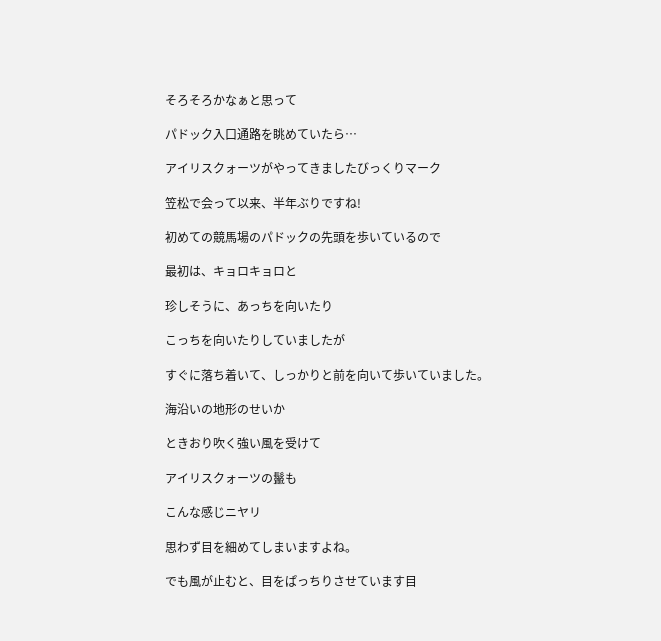そろそろかなぁと思って

パドック入口通路を眺めていたら…

アイリスクォーツがやってきましたびっくりマーク

笠松で会って以来、半年ぶりですね!

初めての競馬場のパドックの先頭を歩いているので

最初は、キョロキョロと

珍しそうに、あっちを向いたり

こっちを向いたりしていましたが

すぐに落ち着いて、しっかりと前を向いて歩いていました。

海沿いの地形のせいか

ときおり吹く強い風を受けて

アイリスクォーツの鬣も

こんな感じニヤリ

思わず目を細めてしまいますよね。

でも風が止むと、目をぱっちりさせています目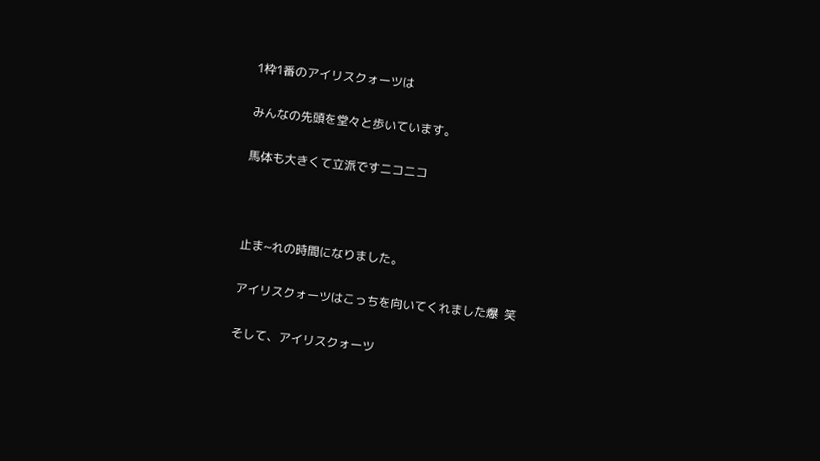1枠1番のアイリスクォーツは

みんなの先頭を堂々と歩いています。

馬体も大きくて立派ですニコニコ



止ま~れの時間になりました。

アイリスクォーツはこっちを向いてくれました爆  笑

そして、アイリスクォーツ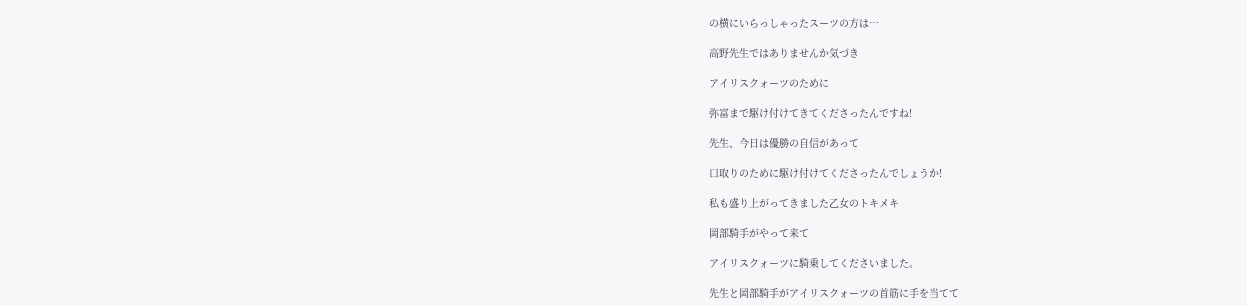の横にいらっしゃったスーツの方は…

高野先生ではありませんか気づき

アイリスクォーツのために

弥富まで駆け付けてきてくださったんですね!

先生、今日は優勝の自信があって

口取りのために駆け付けてくださったんでしょうか!

私も盛り上がってきました乙女のトキメキ

岡部騎手がやって来て

アイリスクォーツに騎乗してくださいました。

先生と岡部騎手がアイリスクォーツの首筋に手を当てて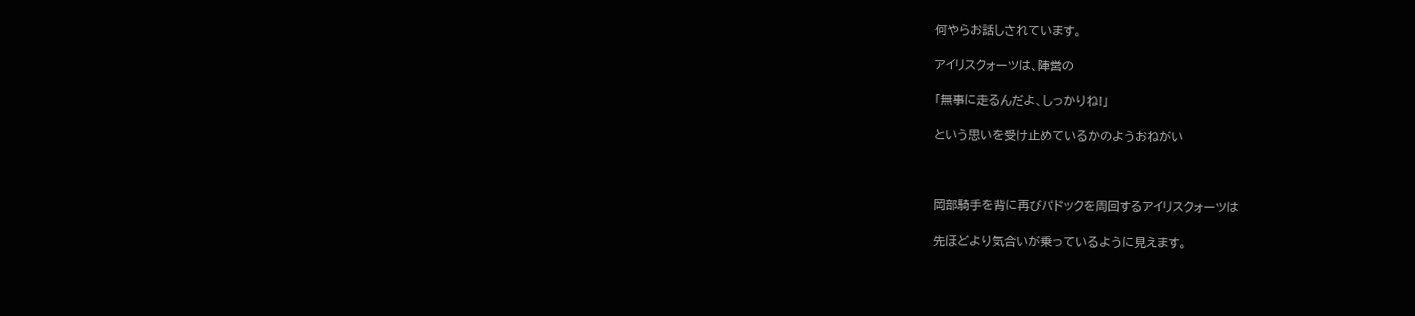何やらお話しされています。

アイリスクォーツは、陣営の

「無事に走るんだよ、しっかりね!」

という思いを受け止めているかのようおねがい



岡部騎手を背に再びパドックを周回するアイリスクォーツは

先ほどより気合いが乗っているように見えます。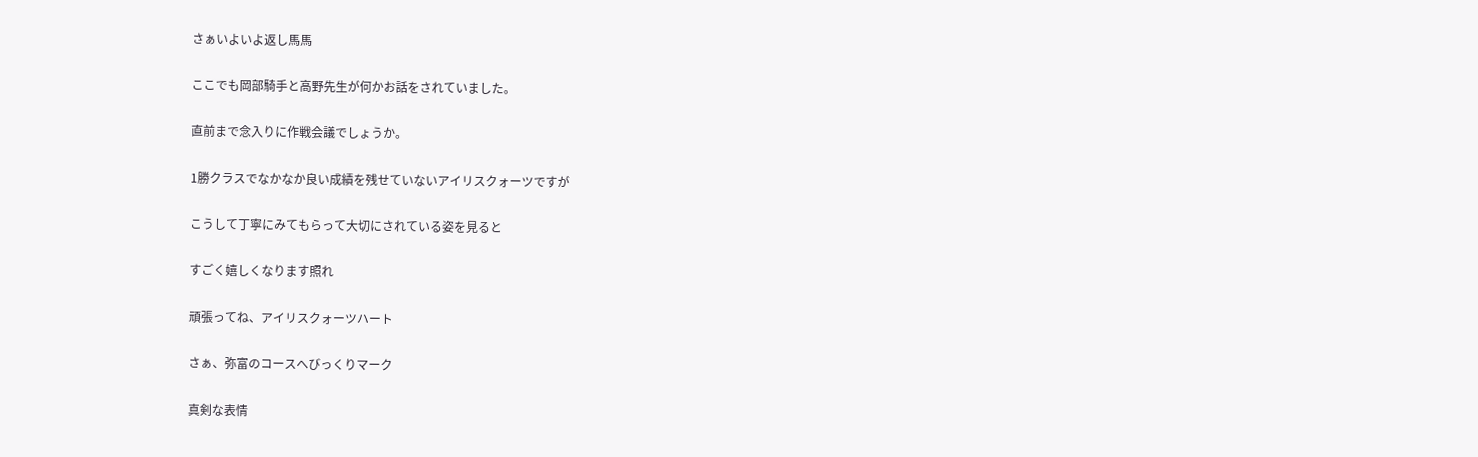さぁいよいよ返し馬馬

ここでも岡部騎手と高野先生が何かお話をされていました。

直前まで念入りに作戦会議でしょうか。

1勝クラスでなかなか良い成績を残せていないアイリスクォーツですが

こうして丁寧にみてもらって大切にされている姿を見ると

すごく嬉しくなります照れ

頑張ってね、アイリスクォーツハート

さぁ、弥富のコースへびっくりマーク

真剣な表情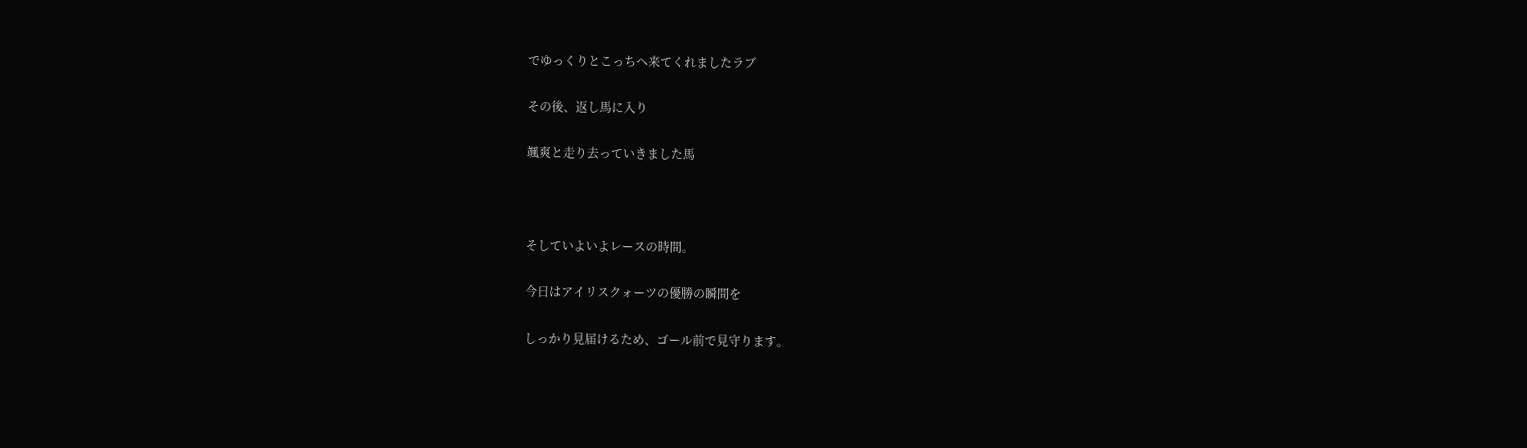でゆっくりとこっちへ来てくれましたラブ

その後、返し馬に入り

颯爽と走り去っていきました馬



そしていよいよレースの時間。

今日はアイリスクォーツの優勝の瞬間を

しっかり見届けるため、ゴール前で見守ります。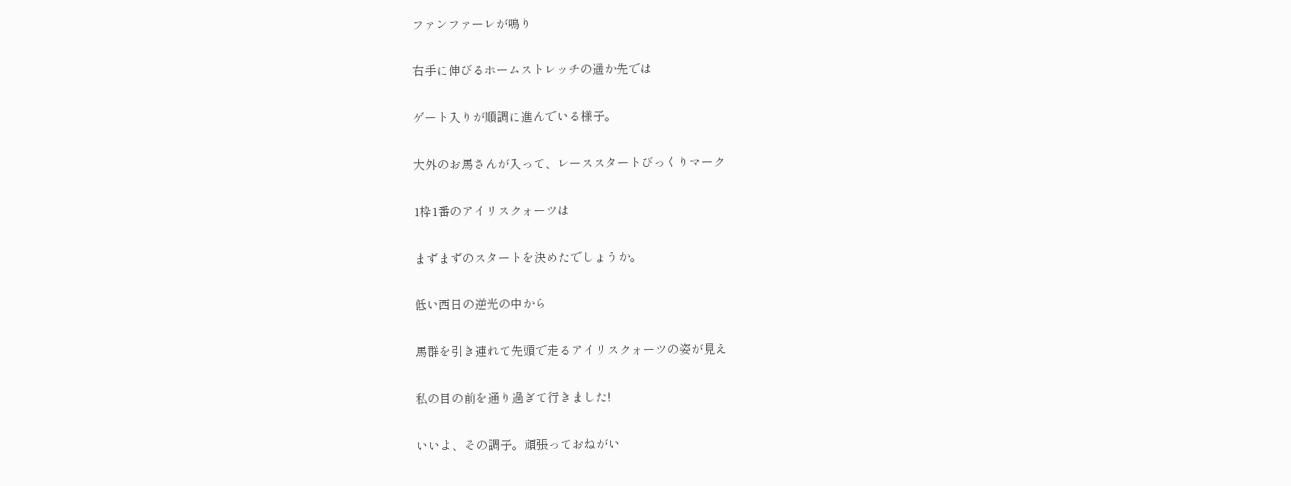ファンファーレが鳴り

右手に伸びるホームストレッチの遥か先では

ゲート入りが順調に進んでいる様子。

大外のお馬さんが入って、レーススタートびっくりマーク

1枠1番のアイリスクォーツは

まずまずのスタートを決めたでしょうか。

低い西日の逆光の中から

馬群を引き連れて先頭で走るアイリスクォーツの姿が見え

私の目の前を通り過ぎて行きました!

いいよ、その調子。頑張っておねがい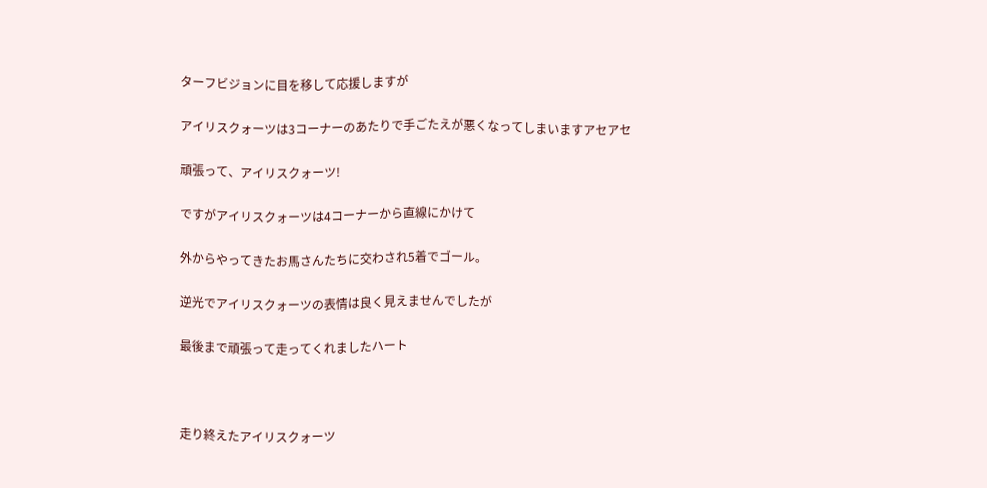ターフビジョンに目を移して応援しますが

アイリスクォーツは3コーナーのあたりで手ごたえが悪くなってしまいますアセアセ

頑張って、アイリスクォーツ!

ですがアイリスクォーツは4コーナーから直線にかけて

外からやってきたお馬さんたちに交わされ5着でゴール。

逆光でアイリスクォーツの表情は良く見えませんでしたが

最後まで頑張って走ってくれましたハート



走り終えたアイリスクォーツ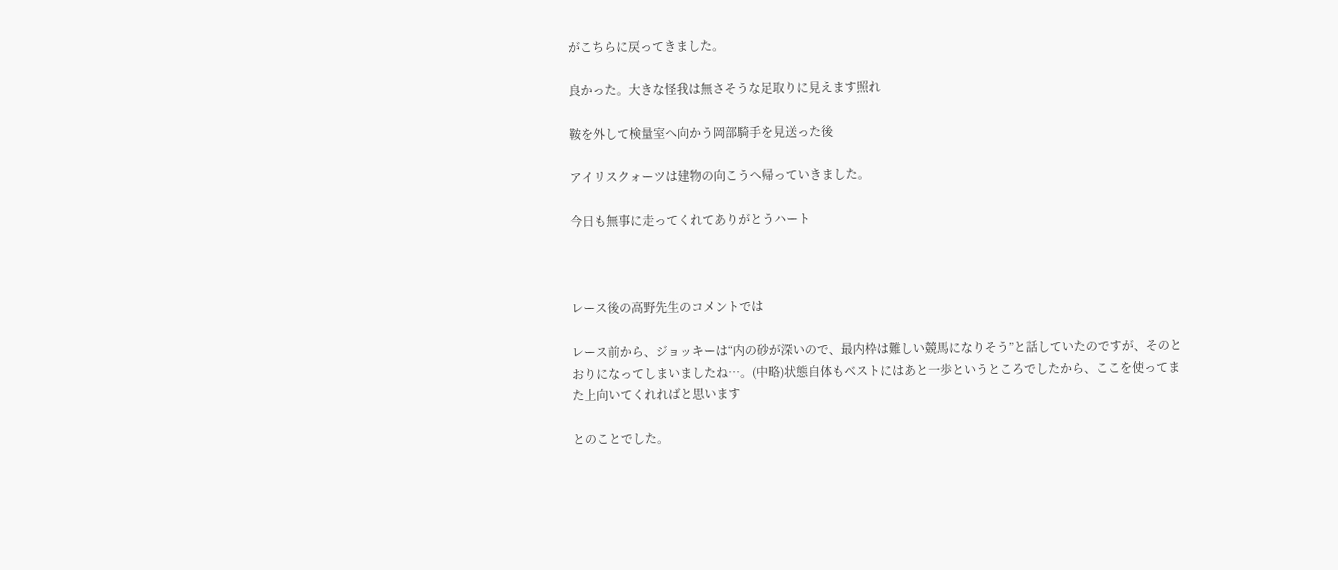がこちらに戻ってきました。

良かった。大きな怪我は無さそうな足取りに見えます照れ

鞍を外して検量室へ向かう岡部騎手を見送った後

アイリスクォーツは建物の向こうへ帰っていきました。

今日も無事に走ってくれてありがとうハート



レース後の高野先生のコメントでは

レース前から、ジョッキーは“内の砂が深いので、最内枠は難しい競馬になりそう”と話していたのですが、そのとおりになってしまいましたね…。(中略)状態自体もベストにはあと一歩というところでしたから、ここを使ってまた上向いてくれればと思います

とのことでした。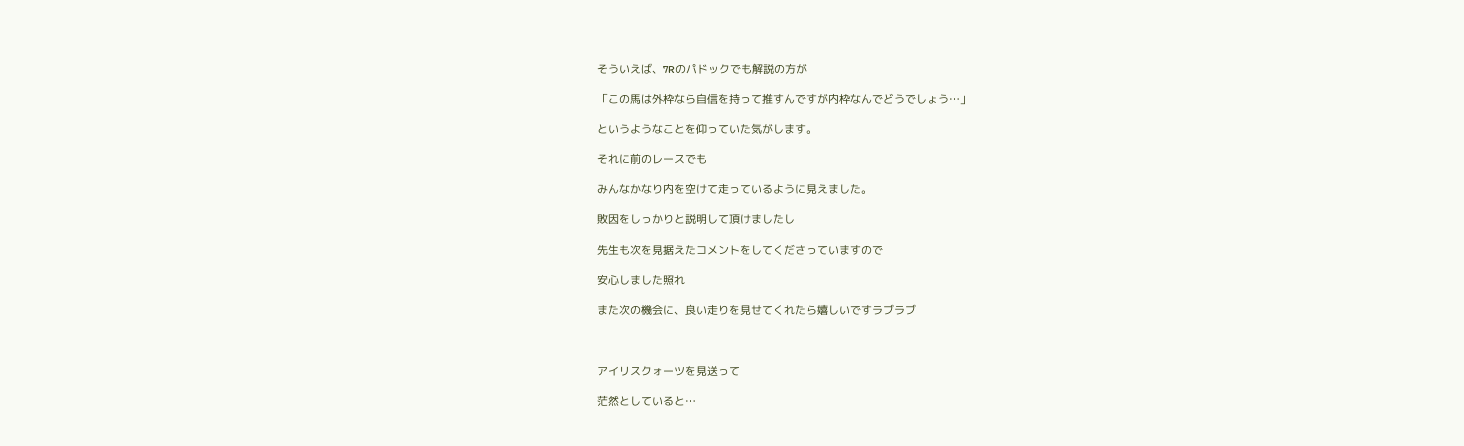そういえば、7Rのパドックでも解説の方が

「この馬は外枠なら自信を持って推すんですが内枠なんでどうでしょう…」

というようなことを仰っていた気がします。

それに前のレースでも

みんなかなり内を空けて走っているように見えました。

敗因をしっかりと説明して頂けましたし

先生も次を見据えたコメントをしてくださっていますので

安心しました照れ

また次の機会に、良い走りを見せてくれたら嬉しいですラブラブ



アイリスクォーツを見送って

茫然としていると…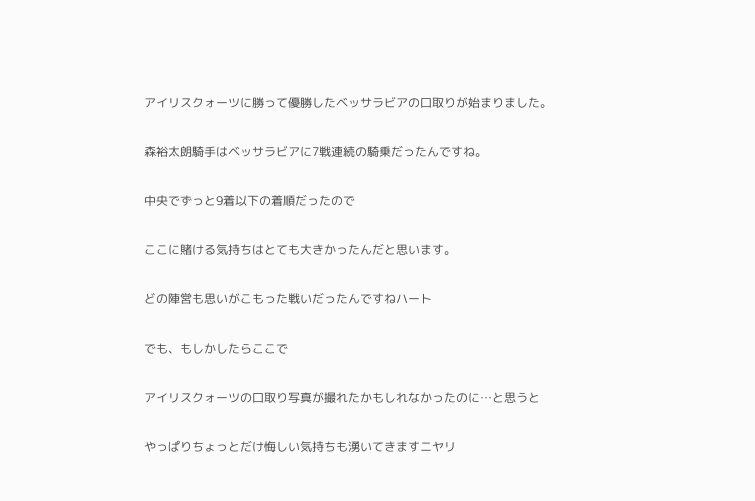アイリスクォーツに勝って優勝したベッサラビアの口取りが始まりました。

森裕太朗騎手はベッサラビアに7戦連続の騎乗だったんですね。

中央でずっと9着以下の着順だったので

ここに賭ける気持ちはとても大きかったんだと思います。

どの陣営も思いがこもった戦いだったんですねハート

でも、もしかしたらここで

アイリスクォーツの口取り写真が撮れたかもしれなかったのに…と思うと

やっぱりちょっとだけ悔しい気持ちも湧いてきますニヤリ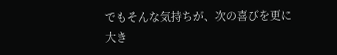でもそんな気持ちが、次の喜びを更に大き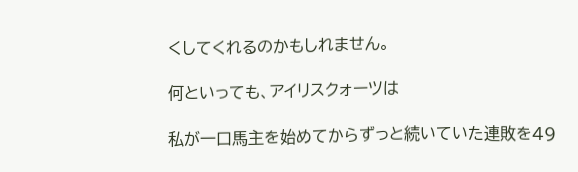くしてくれるのかもしれません。

何といっても、アイリスクォーツは

私が一口馬主を始めてからずっと続いていた連敗を49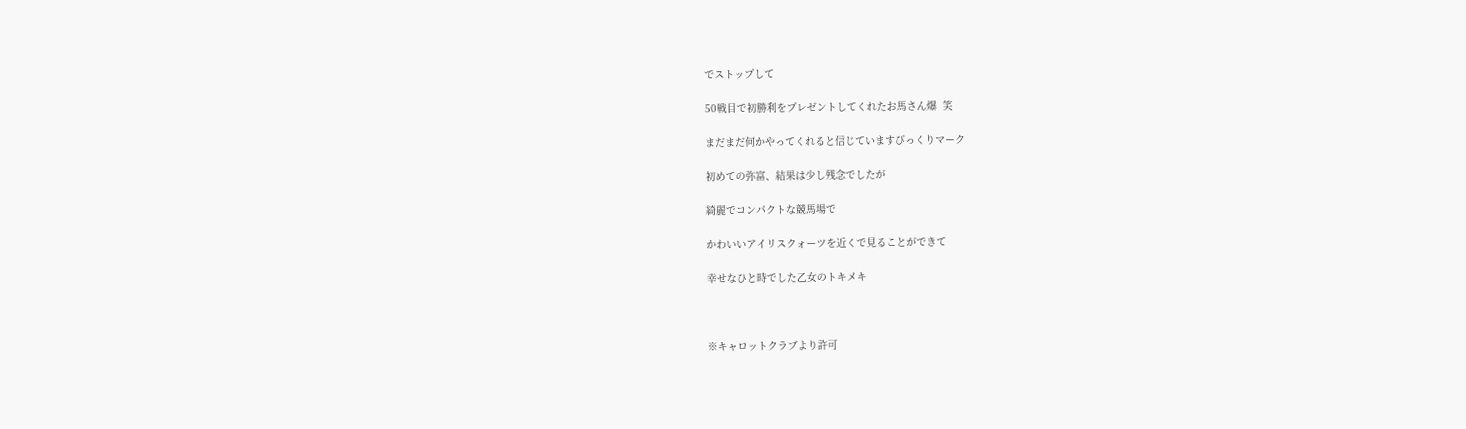でストップして

50戦目で初勝利をプレゼントしてくれたお馬さん爆  笑

まだまだ何かやってくれると信じていますびっくりマーク

初めての弥富、結果は少し残念でしたが

綺麗でコンパクトな競馬場で

かわいいアイリスクォーツを近くで見ることができて

幸せなひと時でした乙女のトキメキ



※キャロットクラブより許可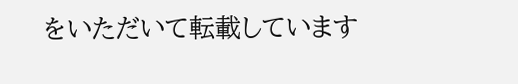をいただいて転載しています